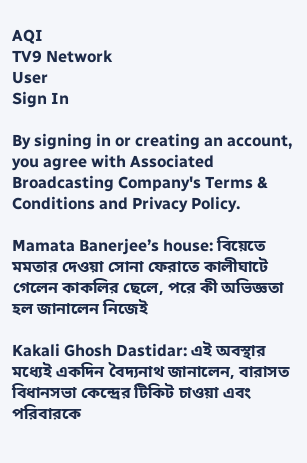AQI
TV9 Network
User
Sign In

By signing in or creating an account, you agree with Associated Broadcasting Company's Terms & Conditions and Privacy Policy.

Mamata Banerjee’s house: বিয়েতে মমতার দেওয়া সোনা ফেরাতে কালীঘাটে গেলেন কাকলির ছেলে, পরে কী অভিজ্ঞতা হল জানালেন নিজেই

Kakali Ghosh Dastidar: এই অবস্থার মধ্যেই একদিন বৈদ্যনাথ জানালেন, বারাসত বিধানসভা কেন্দ্রের টিকিট চাওয়া এবং পরিবারকে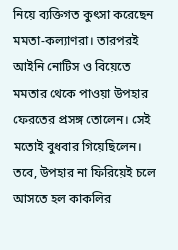নিয়ে ব্যক্তিগত কুৎসা করেছেন মমতা-কল্যাণরা। তারপরই আইনি নোটিস ও বিয়েতে মমতার থেকে পাওয়া উপহার ফেরতের প্রসঙ্গ তোলেন। সেই মতোই বুধবার গিয়েছিলেন। তবে, উপহার না ফিরিয়েই চলে আসতে হল কাকলির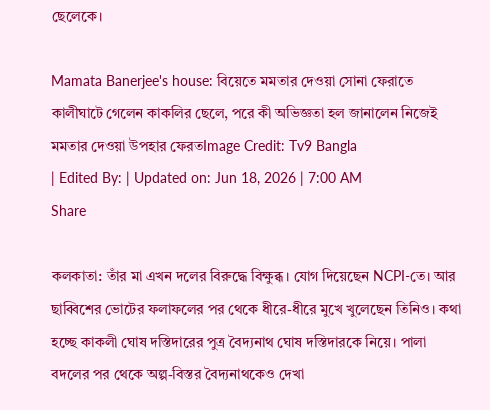ছেলেকে।

Mamata Banerjee's house: বিয়েতে মমতার দেওয়া সোনা ফেরাতে কালীঘাটে গেলেন কাকলির ছেলে, পরে কী অভিজ্ঞতা হল জানালেন নিজেই
মমতার দেওয়া উপহার ফেরতImage Credit: Tv9 Bangla
| Edited By: | Updated on: Jun 18, 2026 | 7:00 AM
Share

কলকাতা: তাঁর মা এখন দলের বিরুদ্ধে বিক্ষুব্ধ। যোগ দিয়েছেন NCPI-তে। আর ছাব্বিশের ভোটের ফলাফলের পর থেকে ধীরে-ধীরে মুখে খুলেছেন তিনিও। কথা হচ্ছে কাকলী ঘোষ দস্তিদারের পুত্র বৈদ্যনাথ ঘোষ দস্তিদারকে নিয়ে। পালা বদলের পর থেকে অল্প-বিস্তর বৈদ্যনাথকেও দেখা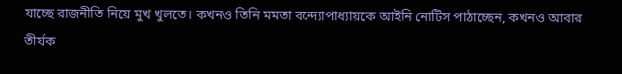যাচ্ছে রাজনীতি নিয়ে মুখ খুলতে। কখনও তিনি মমতা বন্দ্যোপাধ্যায়কে আইনি নোটিস পাঠাচ্ছেন, কখনও আবার তীর্যক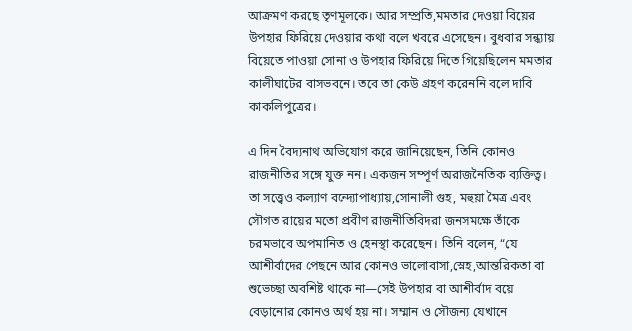আক্রমণ করছে তৃণমূলকে। আর সম্প্রতি,মমতার দেওয়া বিয়ের উপহার ফিরিয়ে দেওয়ার কথা বলে খবরে এসেছেন। বুধবার সন্ধ্যায় বিয়েতে পাওয়া সোনা ও উপহার ফিরিয়ে দিতে গিয়েছিলেন মমতার কালীঘাটের বাসভবনে। তবে তা কেউ গ্রহণ করেননি বলে দাবি কাকলিপুত্রের।

এ দিন বৈদ্যনাথ অভিযোগ করে জানিয়েছেন, তিনি কোনও রাজনীতির সঙ্গে যুক্ত নন। একজন সম্পূর্ণ অরাজনৈতিক ব্যক্তিত্ব। তা সত্ত্বেও কল্যাণ বন্দ্যোপাধ্যায়,সোনালী গুহ, মহুয়া মৈত্র এবং সৌগত রায়ের মতো প্রবীণ রাজনীতিবিদরা জনসমক্ষে তাঁকে চরমভাবে অপমানিত ও হেনস্থা করেছেন। তিনি বলেন, “যে আশীর্বাদের পেছনে আর কোনও ভালোবাসা,স্নেহ,আন্তরিকতা বা শুভেচ্ছা অবশিষ্ট থাকে না—সেই উপহার বা আশীর্বাদ বয়ে বেড়ানোর কোনও অর্থ হয় না। সম্মান ও সৌজন্য যেখানে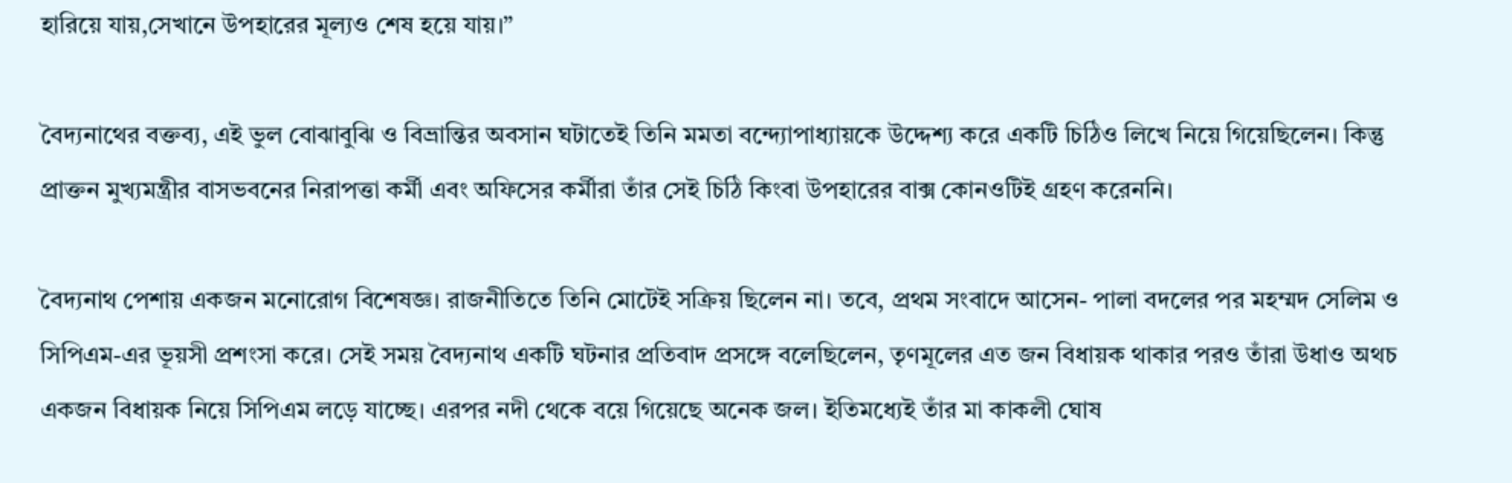হারিয়ে যায়,সেখানে উপহারের মূল্যও শেষ হয়ে যায়।”

বৈদ্যনাথের বক্তব্য, এই ভুল বোঝাবুঝি ও বিভ্রান্তির অবসান ঘটাতেই তিনি মমতা বন্দ্যোপাধ্যায়কে উদ্দেশ্য করে একটি চিঠিও লিখে নিয়ে গিয়েছিলেন। কিন্তু প্রাক্তন মুখ্যমন্ত্রীর বাসভবনের নিরাপত্তা কর্মী এবং অফিসের কর্মীরা তাঁর সেই চিঠি কিংবা উপহারের বাক্স কোনওটিই গ্রহণ করেননি।

বৈদ্যনাথ পেশায় একজন মনোরোগ বিশেষজ্ঞ। রাজনীতিতে তিনি মোটেই সক্রিয় ছিলেন না। তবে, প্রথম সংবাদে আসেন- পালা বদলের পর মহম্মদ সেলিম ও সিপিএম-এর ভূয়সী প্রশংসা করে। সেই সময় বৈদ্যনাথ একটি ঘটনার প্রতিবাদ প্রসঙ্গে বলেছিলেন, তৃণমূলের এত জন বিধায়ক থাকার পরও তাঁরা উধাও অথচ একজন বিধায়ক নিয়ে সিপিএম লড়ে যাচ্ছে। এরপর নদী থেকে বয়ে গিয়েছে অনেক জল। ইতিমধ্যেই তাঁর মা কাকলী ঘোষ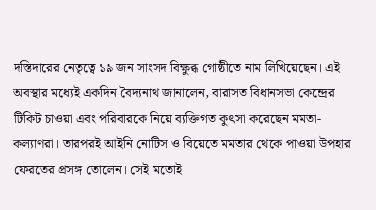দস্তিদারের নেতৃত্বে ১৯ জন সাংসদ বিক্ষুব্ধ গোষ্ঠীতে নাম লিখিয়েছেন। এই অবস্থার মধ্যেই একদিন বৈদ্যনাথ জানালেন, বারাসত বিধানসভা কেন্দ্রের টিকিট চাওয়া এবং পরিবারকে নিয়ে ব্যক্তিগত কুৎসা করেছেন মমতা-কল্যাণরা। তারপরই আইনি নোটিস ও বিয়েতে মমতার থেকে পাওয়া উপহার ফেরতের প্রসঙ্গ তোলেন। সেই মতোই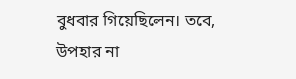বুধবার গিয়েছিলেন। তবে, উপহার না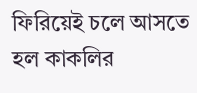ফিরিয়েই চলে আসতে হল কাকলির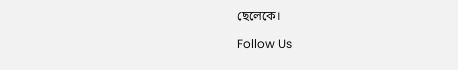ছেলেকে।

Follow Us